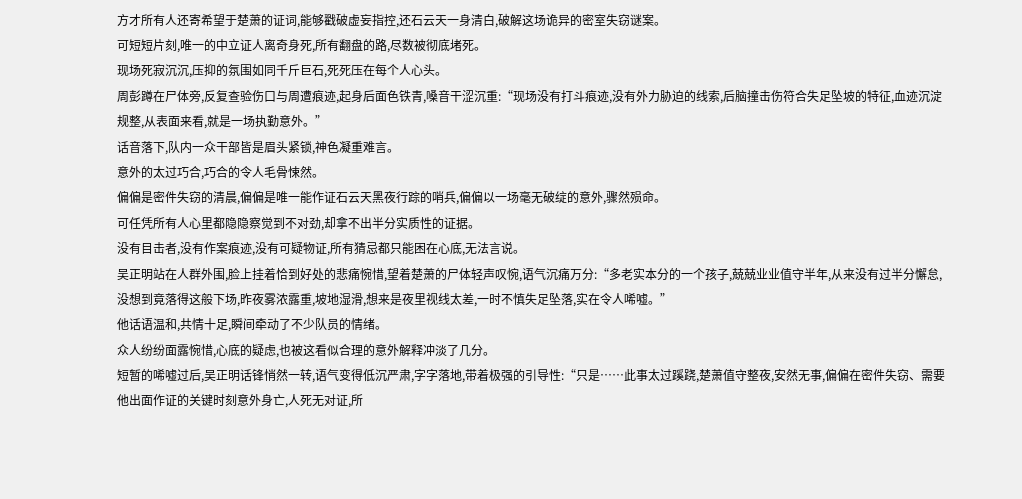方才所有人还寄希望于楚萧的证词,能够戳破虚妄指控,还石云天一身清白,破解这场诡异的密室失窃谜案。
可短短片刻,唯一的中立证人离奇身死,所有翻盘的路,尽数被彻底堵死。
现场死寂沉沉,压抑的氛围如同千斤巨石,死死压在每个人心头。
周彭蹲在尸体旁,反复查验伤口与周遭痕迹,起身后面色铁青,嗓音干涩沉重:“现场没有打斗痕迹,没有外力胁迫的线索,后脑撞击伤符合失足坠坡的特征,血迹沉淀规整,从表面来看,就是一场执勤意外。”
话音落下,队内一众干部皆是眉头紧锁,神色凝重难言。
意外的太过巧合,巧合的令人毛骨悚然。
偏偏是密件失窃的清晨,偏偏是唯一能作证石云天黑夜行踪的哨兵,偏偏以一场毫无破绽的意外,骤然殒命。
可任凭所有人心里都隐隐察觉到不对劲,却拿不出半分实质性的证据。
没有目击者,没有作案痕迹,没有可疑物证,所有猜忌都只能困在心底,无法言说。
吴正明站在人群外围,脸上挂着恰到好处的悲痛惋惜,望着楚萧的尸体轻声叹惋,语气沉痛万分:“多老实本分的一个孩子,兢兢业业值守半年,从来没有过半分懈怠,没想到竟落得这般下场,昨夜雾浓露重,坡地湿滑,想来是夜里视线太差,一时不慎失足坠落,实在令人唏嘘。”
他话语温和,共情十足,瞬间牵动了不少队员的情绪。
众人纷纷面露惋惜,心底的疑虑,也被这看似合理的意外解释冲淡了几分。
短暂的唏嘘过后,吴正明话锋悄然一转,语气变得低沉严肃,字字落地,带着极强的引导性:“只是……此事太过蹊跷,楚萧值守整夜,安然无事,偏偏在密件失窃、需要他出面作证的关键时刻意外身亡,人死无对证,所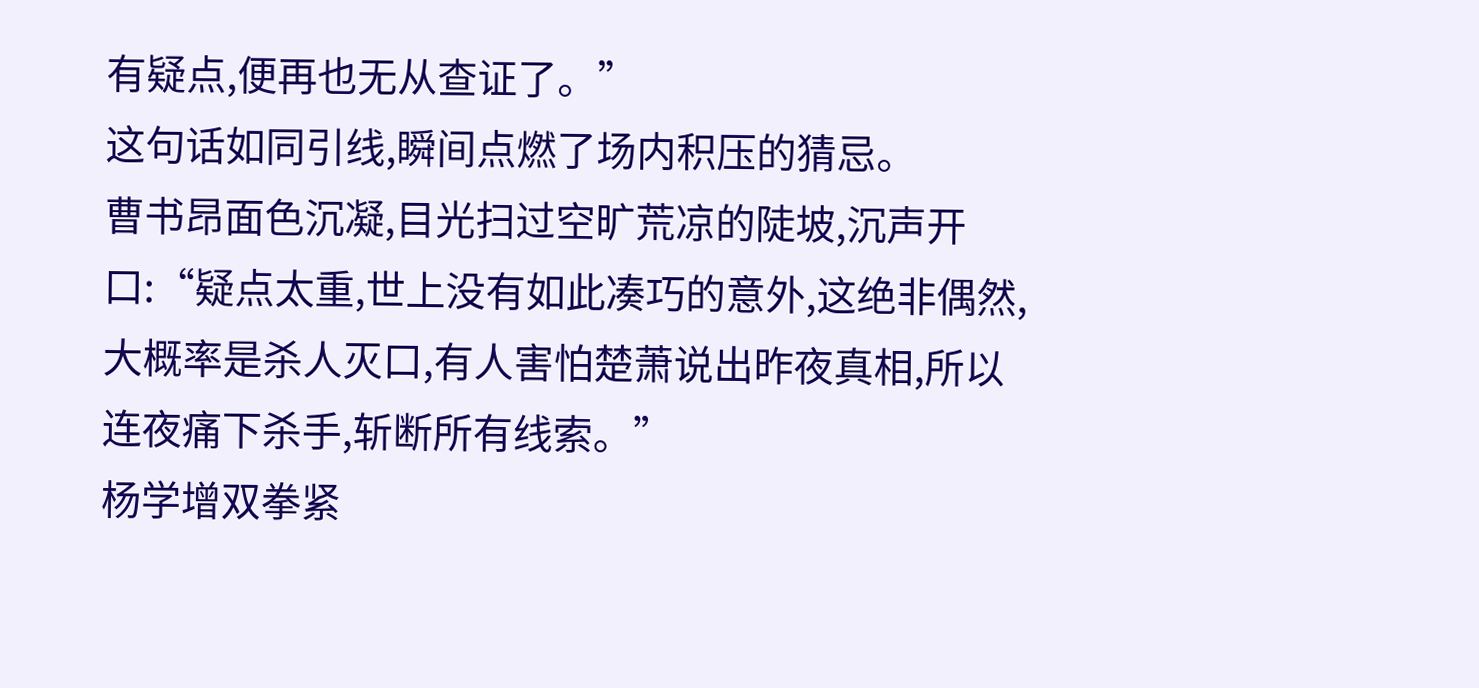有疑点,便再也无从查证了。”
这句话如同引线,瞬间点燃了场内积压的猜忌。
曹书昂面色沉凝,目光扫过空旷荒凉的陡坡,沉声开口:“疑点太重,世上没有如此凑巧的意外,这绝非偶然,大概率是杀人灭口,有人害怕楚萧说出昨夜真相,所以连夜痛下杀手,斩断所有线索。”
杨学增双拳紧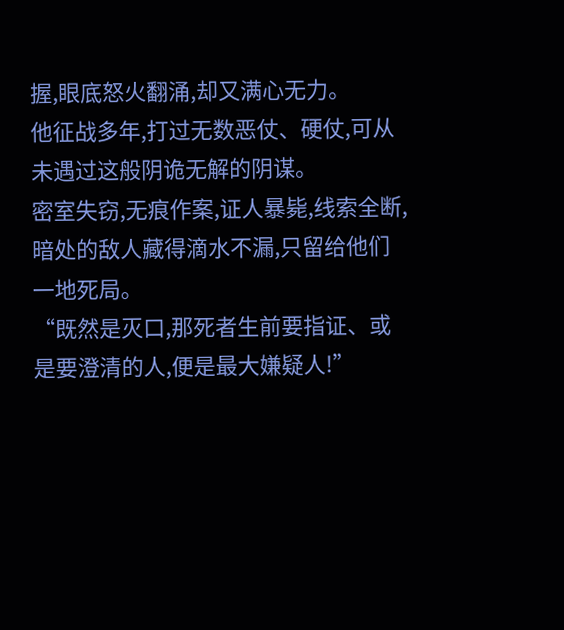握,眼底怒火翻涌,却又满心无力。
他征战多年,打过无数恶仗、硬仗,可从未遇过这般阴诡无解的阴谋。
密室失窃,无痕作案,证人暴毙,线索全断,暗处的敌人藏得滴水不漏,只留给他们一地死局。
“既然是灭口,那死者生前要指证、或是要澄清的人,便是最大嫌疑人!”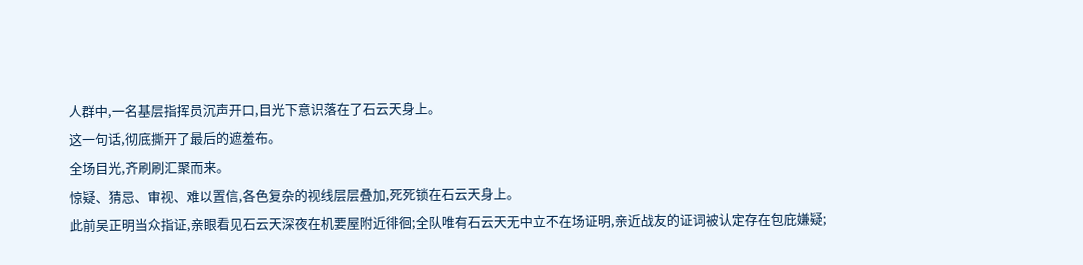人群中,一名基层指挥员沉声开口,目光下意识落在了石云天身上。
这一句话,彻底撕开了最后的遮羞布。
全场目光,齐刷刷汇聚而来。
惊疑、猜忌、审视、难以置信,各色复杂的视线层层叠加,死死锁在石云天身上。
此前吴正明当众指证,亲眼看见石云天深夜在机要屋附近徘徊;全队唯有石云天无中立不在场证明,亲近战友的证词被认定存在包庇嫌疑;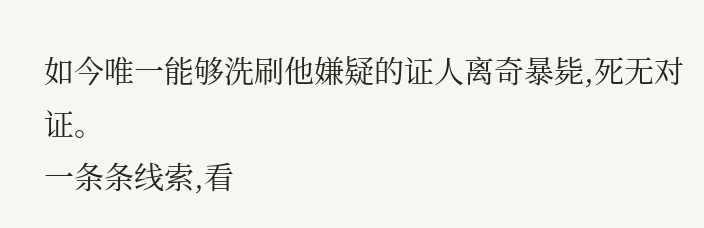如今唯一能够洗刷他嫌疑的证人离奇暴毙,死无对证。
一条条线索,看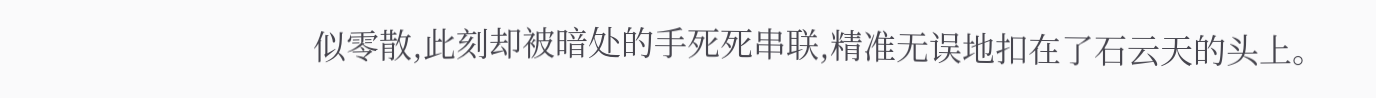似零散,此刻却被暗处的手死死串联,精准无误地扣在了石云天的头上。